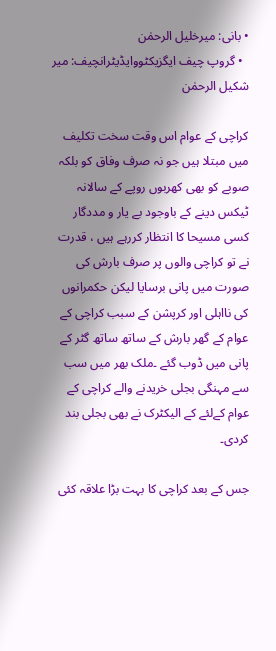• بانی: میرخلیل الرحمٰن
  • گروپ چیف ایگزیکٹووایڈیٹرانچیف: میر شکیل الرحمٰن

کراچی کے عوام اس وقت سخت تکلیف میں مبتلا ہیں جو نہ صرف وفاق کو بلکہ صوبے کو بھی کھربوں روپے کے سالانہ ٹیکس دینے کے باوجود بے یار و مددگار کسی مسیحا کا انتظار کررہے ہیں ، قدرت نے تو کراچی والوں پر صرف بارش کی صورت میں پانی برسایا لیکن حکمرانوں کی نااہلی اور کرپشن کے سبب کراچی کے عوام کے گھر بارش کے ساتھ ساتھ گٹر کے پانی میں ڈوب گئے ۔ملک بھر میں سب سے مہنگی بجلی خریدنے والے کراچی کے عوام کےلئے کے الیکٹرک نے بھی بجلی بند کردی۔

جس کے بعد کراچی کا بہت بڑا علاقہ کئی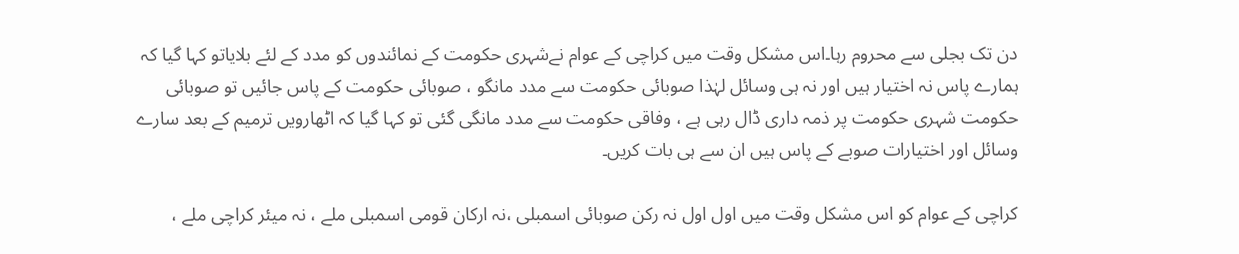دن تک بجلی سے محروم رہا۔اس مشکل وقت میں کراچی کے عوام نےشہری حکومت کے نمائندوں کو مدد کے لئے بلایاتو کہا گیا کہ ہمارے پاس نہ اختیار ہیں اور نہ ہی وسائل لہٰذا صوبائی حکومت سے مدد مانگو ، صوبائی حکومت کے پاس جائیں تو صوبائی حکومت شہری حکومت پر ذمہ داری ڈال رہی ہے ، وفاقی حکومت سے مدد مانگی گئی تو کہا گیا کہ اٹھارویں ترمیم کے بعد سارے وسائل اور اختیارات صوبے کے پاس ہیں ان سے ہی بات کریں۔

کراچی کے عوام کو اس مشکل وقت میں اول اول نہ رکن صوبائی اسمبلی ،نہ ارکان قومی اسمبلی ملے ، نہ میئر کراچی ملے ،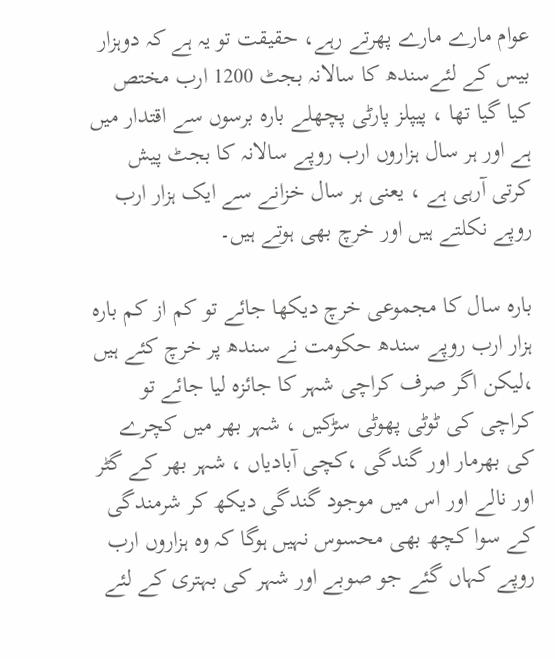عوام مارے مارے پھرتے رہے، حقیقت تو یہ ہے کہ دوہزار بیس کے لئےسندھ کا سالانہ بجٹ 1200 ارب مختص کیا گیا تھا ، پیپلز پارٹی پچھلے بارہ برسوں سے اقتدار میں ہے اور ہر سال ہزاروں ارب روپے سالانہ کا بجٹ پیش کرتی آرہی ہے ، یعنی ہر سال خزانے سے ایک ہزار ارب روپے نکلتے ہیں اور خرچ بھی ہوتے ہیں۔

بارہ سال کا مجموعی خرچ دیکھا جائے تو کم از کم بارہ ہزار ارب روپے سندھ حکومت نے سندھ پر خرچ کئے ہیں ،لیکن اگر صرف کراچی شہر کا جائزہ لیا جائے تو کراچی کی ٹوٹی پھوٹی سڑکیں ، شہر بھر میں کچرے کی بھرمار اور گندگی ،کچی آبادیاں ، شہر بھر کے گٹر اور نالے اور اس میں موجود گندگی دیکھ کر شرمندگی کے سوا کچھ بھی محسوس نہیں ہوگا کہ وہ ہزاروں ارب روپے کہاں گئے جو صوبے اور شہر کی بہتری کے لئے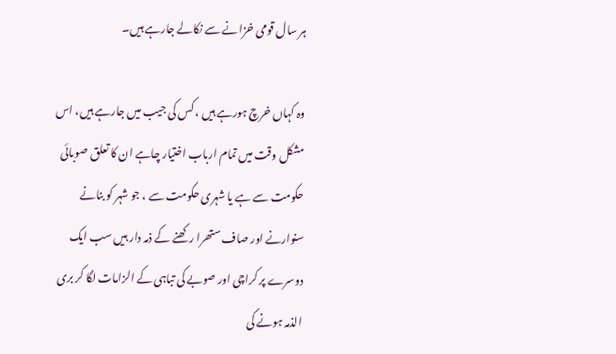ہر سال قومی خزانے سے نکالے جارہے ہیں۔

وہ کہاں خرچ ہورہے ہیں ، کس کی جیب میں جارہے ہیں، اس مشکل وقت میں تمام ارباب اختیار چاہے ان کا تعلق صوبائی حکومت سے ہے یا شہری حکومت سے ، جو شہر کو بنانے سنوارنے اور صاف ستھرا رکھنے کے ذمہ دار ہیں سب ایک دوسرے پر کراچی اور صوبے کی تباہی کے الزامات لگا کر بری الذمہ ہونے کی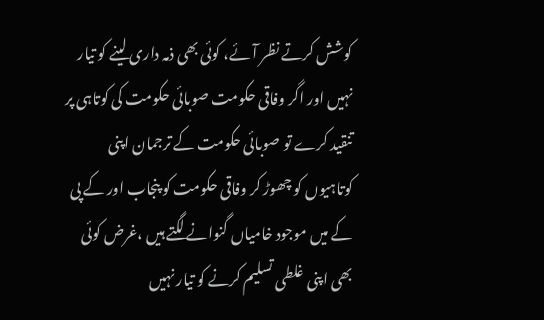کوشش کرتے نظر آئے، کوئی بھی ذمہ داری لینے کو تیار نہیں اور اگر وفاقی حکومت صوبائی حکومت کی کوتاہی پر تنقید کرے تو صوبائی حکومت کے ترجمان اپنی کوتاہیوں کو چھوڑ کر وفاقی حکومت کو پنجاب اور کے پی کے میں موجود خامیاں گنوانے لگتے ہیں ،غرض کوئی بھی اپنی غلطی تسلیم کرنے کو تیار نہیں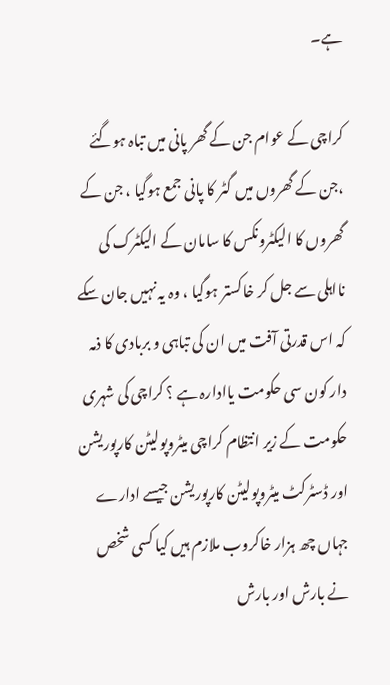ہے۔

کراچی کے عوام جن کے گھر پانی میں تباہ ہوگئے ،جن کے گھروں میں گٹر کا پانی جمع ہوگیا ، جن کے گھروں کا الیکٹرونکس کا سامان کے الیکٹرک کی نااہلی سے جل کر خاکستر ہوگیا ، وہ یہ نہیں جان سکے کہ اس قدرتی آفت میں ان کی تباہی و بربادی کا ذمہ دار کون سی حکومت یاادارہ ہے ؟ کراچی کی شہری حکومت کے زیر انتظام کراچی میٹروپولیٹن کارپوریشن اور ڈسٹرکٹ میٹروپولیٹن کارپوریشن جیسے ادارے جہاں چھ ہزار خاکروب ملازم ہیں کیا کسی شخص نے بارش اور بارش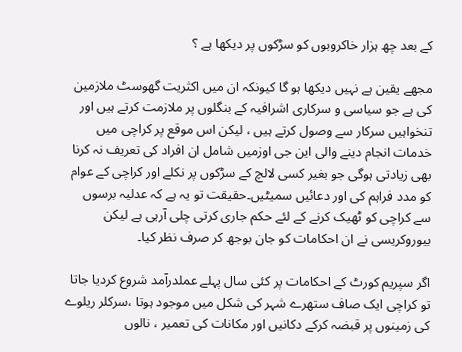کے بعد چھ ہزار خاکروبوں کو سڑکوں پر دیکھا ہے ؟

مجھے یقین ہے نہیں دیکھا ہو گا کیونکہ ان میں اکثریت گھوسٹ ملازمین کی ہے جو سیاسی و سرکاری اشرافیہ کے بنگلوں پر ملازمت کرتے ہیں اور تنخواہیں سرکار سے وصول کرتے ہیں ، لیکن اس موقع پر کراچی میں خدمات انجام دینے والی این جی اوزمیں شامل ان افراد کی تعریف نہ کرنا بھی زیادتی ہوگی جو بغیر کسی لالچ کے سڑکوں پر نکلے اور کراچی کے عوام کو مدد فراہم کی اور دعائیں سمیٹیں۔حقیقت تو یہ ہے کہ عدلیہ برسوں سے کراچی کو ٹھیک کرنے کے لئے حکم جاری کرتی چلی آرہی ہے لیکن بیوروکریسی نے ان احکامات کو جان بوجھ کر صرف نظر کیا۔

اگر سپریم کورٹ کے احکامات پر کئی سال پہلے عملدرآمد شروع کردیا جاتا تو کراچی ایک صاف ستھرے شہر کی شکل میں موجود ہوتا ،سرکلر ریلوے کی زمینوں پر قبضہ کرکے دکانیں اور مکانات کی تعمیر ، نالوں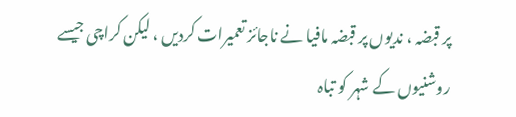پر قبضہ ، ندیوں پر قبضہ مافیا نے ناجائز تعمیرات کردیں ، لیکن کراچی جیسے روشنیوں کے شہر کو تباہ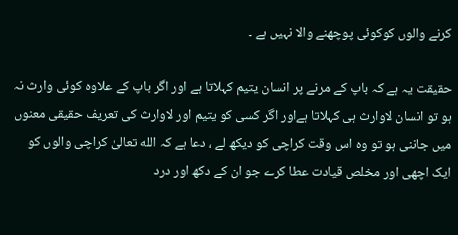کرنے والوں کوکوئی پوچھنے والا نہیں ہے ۔

حقیقت یہ ہے کہ باپ کے مرنے پر انسان یتیم کہلاتا ہے اور اگر باپ کے علاوہ کوئی وارث نہ ہو تو انسان لاوارث ہی کہلاتا ہےاور اگر کسی کو یتیم اور لاوارث کی تعریف حقیقی معنوں میں جاننی ہو تو وہ اس وقت کراچی کو دیکھ لے ، دعا ہے کہ الله تعالیٰ کراچی والوں کو ایک اچھی اور مخلص قیادت عطا کرے جو ان کے دکھ اور درد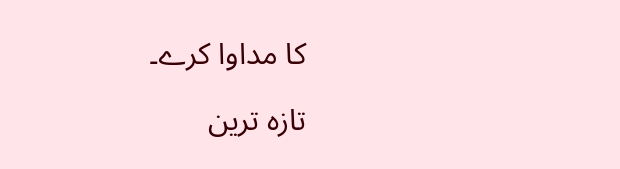کا مداوا کرے۔

تازہ ترین